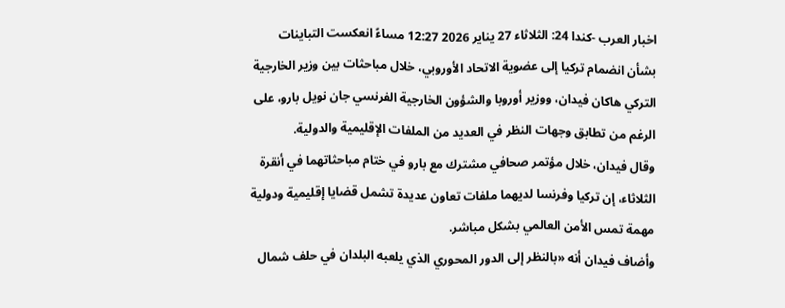اخبار العرب -كندا 24: الثلاثاء 27 يناير 2026 12:27 مساءً انعكست التباينات بشأن انضمام تركيا إلى عضوية الاتحاد الأوروبي، خلال مباحثات بين وزير الخارجية التركي هاكان فيدان، ووزير أوروبا والشؤون الخارجية الفرنسي جان نويل بارو، على الرغم من تطابق وجهات النظر في العديد من الملفات الإقليمية والدولية.
وقال فيدان، خلال مؤتمر صحافي مشترك مع بارو في ختام مباحثاتهما في أنقرة الثلاثاء، إن تركيا وفرنسا لديهما ملفات تعاون عديدة تشمل قضايا إقليمية ودولية مهمة تمس الأمن العالمي بشكل مباشر.
وأضاف فيدان أنه «بالنظر إلى الدور المحوري الذي يلعبه البلدان في حلف شمال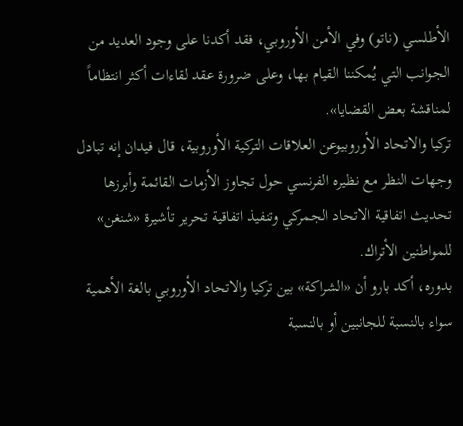الأطلسي (ناتو) وفي الأمن الأوروبي، فقد أكدنا على وجود العديد من الجوانب التي يُمكننا القيام بها، وعلى ضرورة عقد لقاءات أكثر انتظاماً لمناقشة بعض القضايا».
تركيا والاتحاد الأوروبيوعن العلاقات التركية الأوروبية، قال فيدان إنه تبادل وجهات النظر مع نظيره الفرنسي حول تجاوز الأزمات القائمة وأبرزها تحديث اتفاقية الاتحاد الجمركي وتنفيذ اتفاقية تحرير تأشيرة «شنغن» للمواطنين الأتراك.
بدوره، أكد بارو أن «الشراكة» بين تركيا والاتحاد الأوروبي بالغة الأهمية سواء بالنسبة للجانبين أو بالنسبة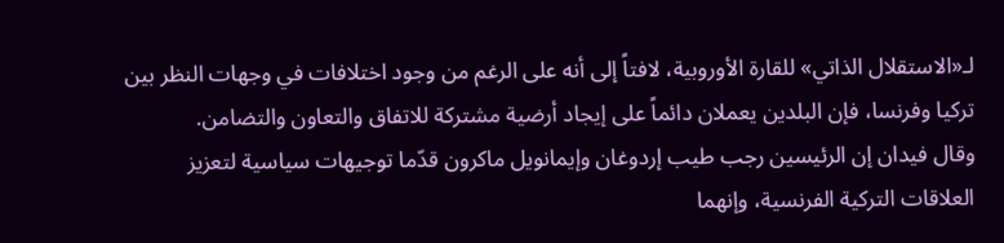لـ«الاستقلال الذاتي» للقارة الأوروبية، لافتاً إلى أنه على الرغم من وجود اختلافات في وجهات النظر بين تركيا وفرنسا، فإن البلدين يعملان دائماً على إيجاد أرضية مشتركة للاتفاق والتعاون والتضامن.
وقال فيدان إن الرئيسين رجب طيب إردوغان وإيمانويل ماكرون قدّما توجيهات سياسية لتعزيز العلاقات التركية الفرنسية، وإنهما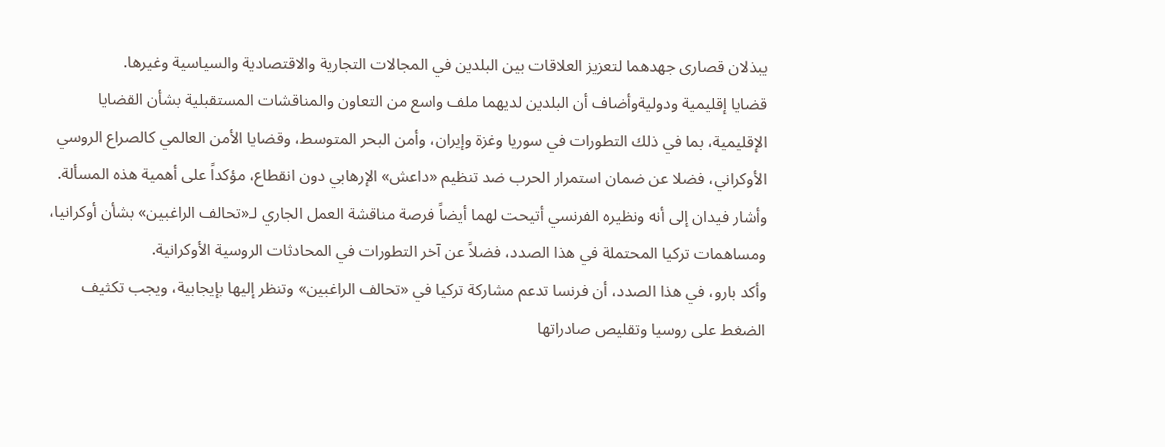يبذلان قصارى جهدهما لتعزيز العلاقات بين البلدين في المجالات التجارية والاقتصادية والسياسية وغيرها.
قضايا إقليمية ودوليةوأضاف أن البلدين لديهما ملف واسع من التعاون والمناقشات المستقبلية بشأن القضايا الإقليمية، بما في ذلك التطورات في سوريا وغزة وإيران، وأمن البحر المتوسط، وقضايا الأمن العالمي كالصراع الروسي الأوكراني، فضلا عن ضمان استمرار الحرب ضد تنظيم «داعش» الإرهابي دون انقطاع، مؤكداً على أهمية هذه المسألة.
وأشار فيدان إلى أنه ونظيره الفرنسي أتيحت لهما أيضاً فرصة مناقشة العمل الجاري لـ«تحالف الراغبين» بشأن أوكرانيا، ومساهمات تركيا المحتملة في هذا الصدد، فضلاً عن آخر التطورات في المحادثات الروسية الأوكرانية.
وأكد بارو، في هذا الصدد، أن فرنسا تدعم مشاركة تركيا في «تحالف الراغبين» وتنظر إليها بإيجابية، ويجب تكثيف الضغط على روسيا وتقليص صادراتها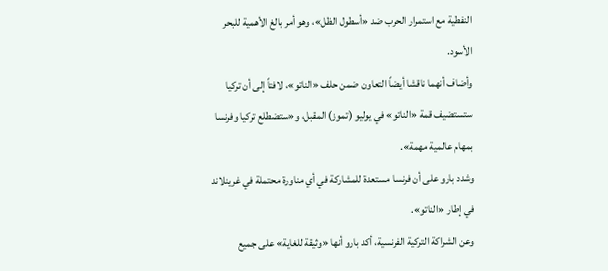النفطية مع استمرار الحرب ضد «أسطول الظل»، وهو أمر بالغ الأهمية للبحر الأسود.
وأضاف أنهما ناقشا أيضاً التعاون ضمن حلف «الناتو»، لافتاً إلى أن تركيا ستستضيف قمة «الناتو» في يوليو (تموز) المقبل، و«ستضطلع تركيا وفرنسا بمهام عالمية مهمة».
وشدد بارو على أن فرنسا مستعدة للمشاركة في أي مناورة محتملة في غرينلاند في إطار «الناتو».
وعن الشراكة التركية الفرنسية، أكد بارو أنها «وثيقة للغاية» على جميع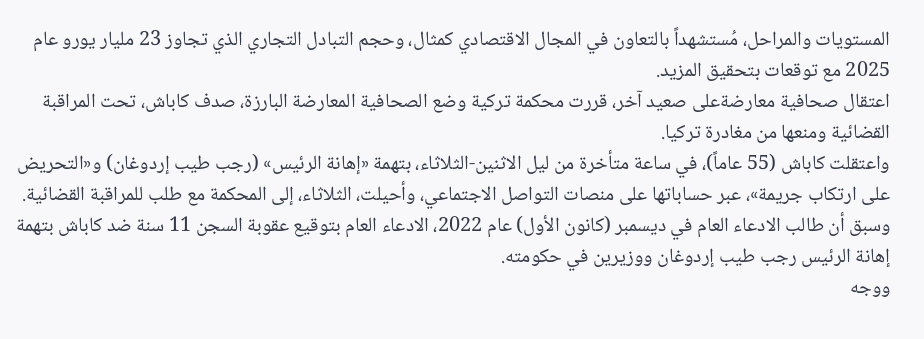المستويات والمراحل، مُستشهداً بالتعاون في المجال الاقتصادي كمثال، وحجم التبادل التجاري الذي تجاوز 23 مليار يورو عام 2025 مع توقعات بتحقيق المزيد.
اعتقال صحافية معارضةعلى صعيد آخر، قررت محكمة تركية وضع الصحافية المعارضة البارزة، صدف كاباش، تحت المراقبة القضائية ومنعها من مغادرة تركيا.
واعتقلت كاباش (55 عاماً)، في ساعة متأخرة من ليل الاثنين-الثلاثاء، بتهمة «إهانة الرئيس» (رجب طيب إردوغان) و«التحريض على ارتكاب جريمة»، عبر حساباتها على منصات التواصل الاجتماعي، وأحيلت، الثلاثاء، إلى المحكمة مع طلب للمراقبة القضائية.
وسبق أن طالب الادعاء العام في ديسمبر (كانون الأول) عام 2022، الادعاء العام بتوقيع عقوبة السجن 11 سنة ضد كاباش بتهمة إهانة الرئيس رجب طيب إردوغان ووزيرين في حكومته.
ووجه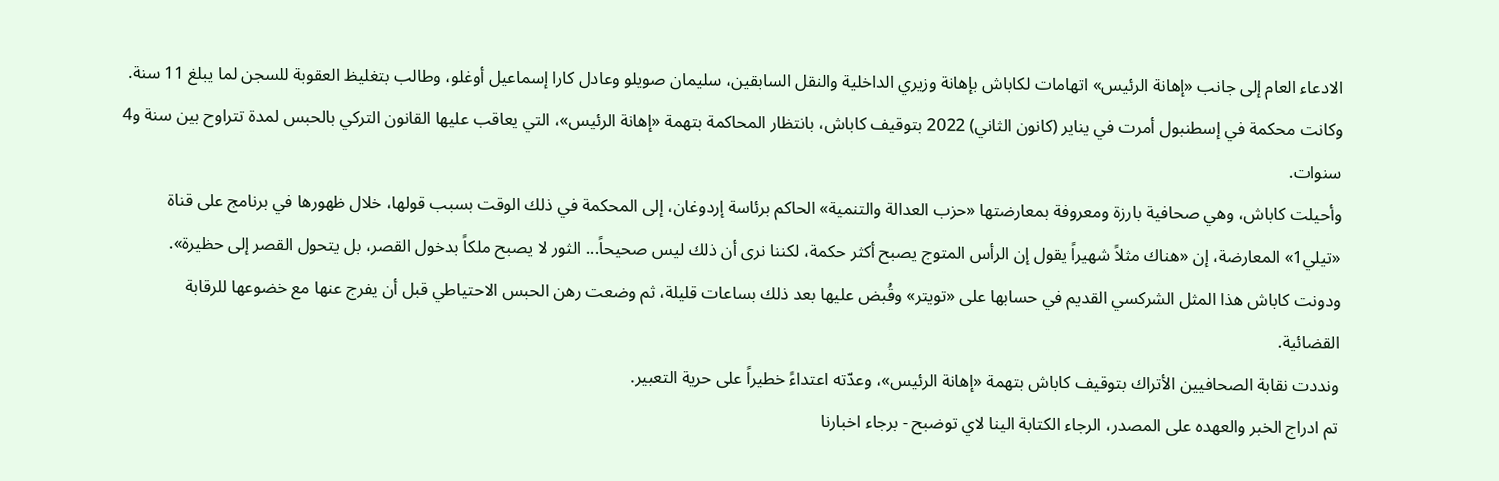الادعاء العام إلى جانب «إهانة الرئيس» اتهامات لكاباش بإهانة وزيري الداخلية والنقل السابقين، سليمان صويلو وعادل كارا إسماعيل أوغلو، وطالب بتغليظ العقوبة للسجن لما يبلغ 11 سنة.
وكانت محكمة في إسطنبول أمرت في يناير (كانون الثاني) 2022 بتوقيف كاباش، بانتظار المحاكمة بتهمة «إهانة الرئيس»، التي يعاقب عليها القانون التركي بالحبس لمدة تتراوح بين سنة و4 سنوات.
وأحيلت كاباش، وهي صحافية بارزة ومعروفة بمعارضتها «حزب العدالة والتنمية» الحاكم برئاسة إردوغان، إلى المحكمة في ذلك الوقت بسبب قولها، خلال ظهورها في برنامج على قناة «تيلي1» المعارضة، إن «هناك مثلاً شهيراً يقول إن الرأس المتوج يصبح أكثر حكمة، لكننا نرى أن ذلك ليس صحيحاً... الثور لا يصبح ملكاً بدخول القصر، بل يتحول القصر إلى حظيرة».
ودونت كاباش هذا المثل الشركسي القديم في حسابها على «تويتر» وقُبض عليها بعد ذلك بساعات قليلة، ثم وضعت رهن الحبس الاحتياطي قبل أن يفرج عنها مع خضوعها للرقابة القضائية.
ونددت نقابة الصحافيين الأتراك بتوقيف كاباش بتهمة «إهانة الرئيس»، وعدّته اعتداءً خطيراً على حرية التعبير.
تم ادراج الخبر والعهده على المصدر، الرجاء الكتابة الينا لاي توضبح - برجاء اخبارنا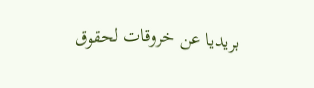بريديا عن خروقات لحقوق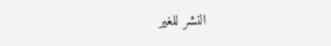النشر للغير